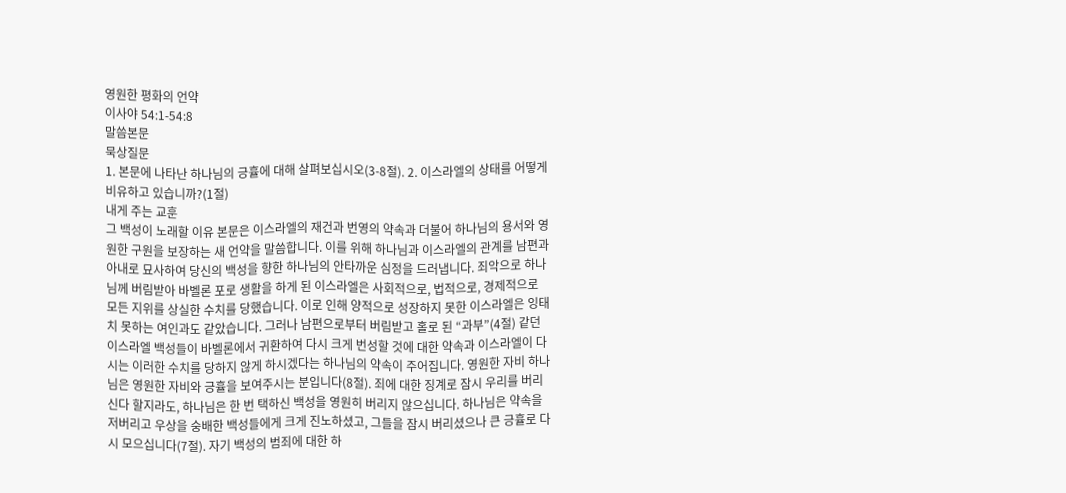영원한 평화의 언약
이사야 54:1-54:8
말씀본문
묵상질문
1. 본문에 나타난 하나님의 긍휼에 대해 살펴보십시오(3-8절). 2. 이스라엘의 상태를 어떻게 비유하고 있습니까?(1절)
내게 주는 교훈
그 백성이 노래할 이유 본문은 이스라엘의 재건과 번영의 약속과 더불어 하나님의 용서와 영원한 구원을 보장하는 새 언약을 말씀합니다. 이를 위해 하나님과 이스라엘의 관계를 남편과 아내로 묘사하여 당신의 백성을 향한 하나님의 안타까운 심정을 드러냅니다. 죄악으로 하나님께 버림받아 바벨론 포로 생활을 하게 된 이스라엘은 사회적으로, 법적으로, 경제적으로 모든 지위를 상실한 수치를 당했습니다. 이로 인해 양적으로 성장하지 못한 이스라엘은 잉태치 못하는 여인과도 같았습니다. 그러나 남편으로부터 버림받고 홀로 된 “과부”(4절) 같던 이스라엘 백성들이 바벨론에서 귀환하여 다시 크게 번성할 것에 대한 약속과 이스라엘이 다시는 이러한 수치를 당하지 않게 하시겠다는 하나님의 약속이 주어집니다. 영원한 자비 하나님은 영원한 자비와 긍휼을 보여주시는 분입니다(8절). 죄에 대한 징계로 잠시 우리를 버리신다 할지라도, 하나님은 한 번 택하신 백성을 영원히 버리지 않으십니다. 하나님은 약속을 저버리고 우상을 숭배한 백성들에게 크게 진노하셨고, 그들을 잠시 버리셨으나 큰 긍휼로 다시 모으십니다(7절). 자기 백성의 범죄에 대한 하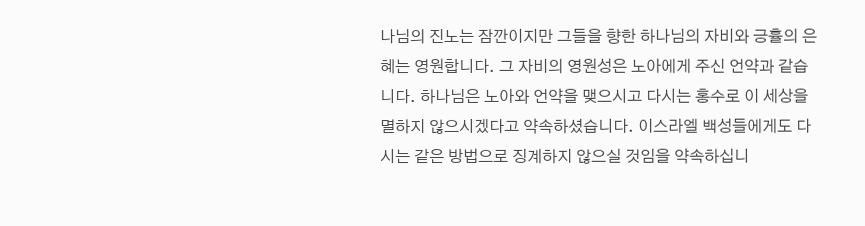나님의 진노는 잠깐이지만 그들을 향한 하나님의 자비와 긍휼의 은혜는 영원합니다. 그 자비의 영원성은 노아에게 주신 언약과 같습니다. 하나님은 노아와 언약을 맺으시고 다시는 홍수로 이 세상을 멸하지 않으시겠다고 약속하셨습니다. 이스라엘 백성들에게도 다시는 같은 방법으로 징계하지 않으실 것임을 약속하십니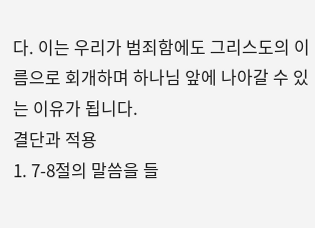다. 이는 우리가 범죄함에도 그리스도의 이름으로 회개하며 하나님 앞에 나아갈 수 있는 이유가 됩니다.
결단과 적용
1. 7-8절의 말씀을 들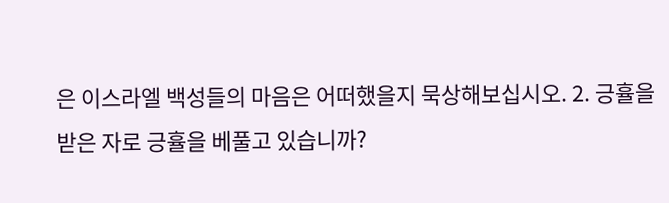은 이스라엘 백성들의 마음은 어떠했을지 묵상해보십시오. 2. 긍휼을 받은 자로 긍휼을 베풀고 있습니까?